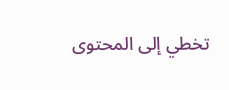تخطي إلى المحتوى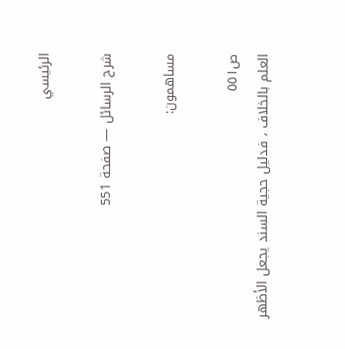الرئيسي

شرح الرسائل — صفحة 551

مساهمون:

ص٥٥١
العلم بالخلاف ، فدليل حجية السند يجعل الأظهر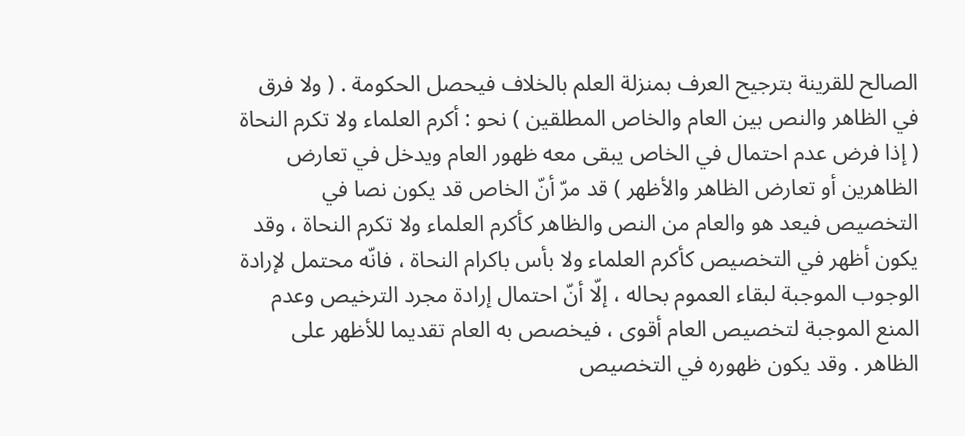الصالح للقرينة بترجيح العرف بمنزلة العلم بالخلاف فيحصل الحكومة . ( ولا فرق في الظاهر والنص بين العام والخاص المطلقين ) نحو : أكرم العلماء ولا تكرم النحاة ( إذا فرض عدم احتمال في الخاص يبقى معه ظهور العام ويدخل في تعارض الظاهرين أو تعارض الظاهر والأظهر ) قد مرّ أنّ الخاص قد يكون نصا في التخصيص فيعد هو والعام من النص والظاهر كأكرم العلماء ولا تكرم النحاة ، وقد يكون أظهر في التخصيص كأكرم العلماء ولا بأس باكرام النحاة ، فانّه محتمل لإرادة الوجوب الموجبة لبقاء العموم بحاله ، إلّا أنّ احتمال إرادة مجرد الترخيص وعدم المنع الموجبة لتخصيص العام أقوى ، فيخصص به العام تقديما للأظهر على الظاهر . وقد يكون ظهوره في التخصيص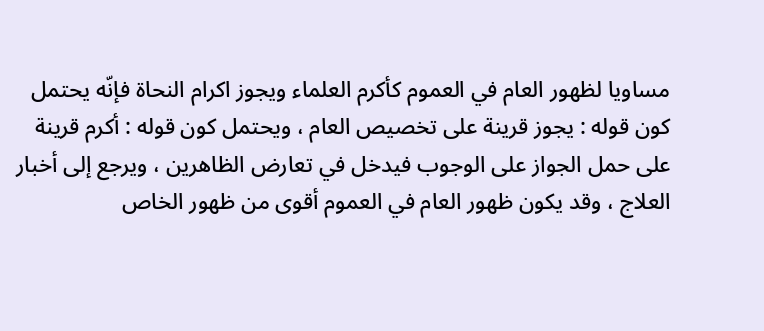مساويا لظهور العام في العموم كأكرم العلماء ويجوز اكرام النحاة فإنّه يحتمل كون قوله : يجوز قرينة على تخصيص العام ، ويحتمل كون قوله : أكرم قرينة على حمل الجواز على الوجوب فيدخل في تعارض الظاهرين ، ويرجع إلى أخبار العلاج ، وقد يكون ظهور العام في العموم أقوى من ظهور الخاص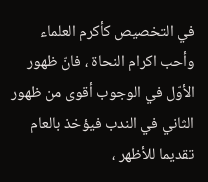في التخصيص كأكرم العلماء وأحب اكرام النحاة ، فانّ ظهور الأوّل في الوجوب أقوى من ظهور الثاني في الندب فيؤخذ بالعام تقديما للأظهر ،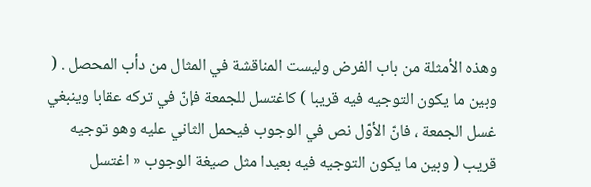وهذه الأمثلة من باب الفرض وليست المناقشة في المثال من دأب المحصل . ( وبين ما يكون التوجيه فيه قريبا ) كاغتسل للجمعة فإنّ في تركه عقابا وينبغي غسل الجمعة ، فانّ الأوّل نص في الوجوب فيحمل الثاني عليه وهو توجيه قريب ( وبين ما يكون التوجيه فيه بعيدا مثل صيغة الوجوب « اغتسل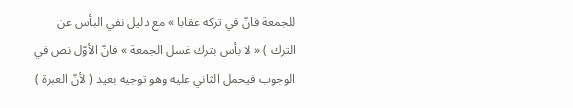للجمعة فانّ في تركه عقابا » مع دليل نفي البأس عن الترك ) « لا بأس بترك غسل الجمعة » فانّ الأوّل نص في الوجوب فيحمل الثاني عليه وهو توجيه بعيد ( لأنّ العبرة )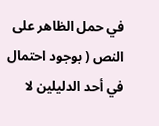في حمل الظاهر على النص ( بوجود احتمال في أحد الدليلين لا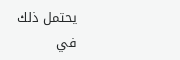يحتمل ذلك في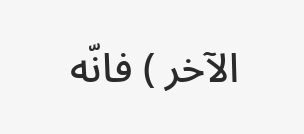الآخر ) فانّه